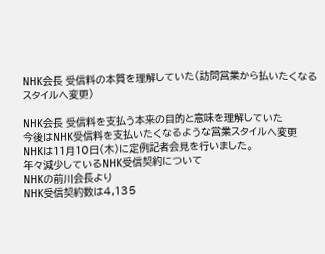NHK会長 受信料の本質を理解していた(訪問営業から払いたくなるスタイルへ変更)

NHK会長 受信料を支払う本来の目的と意味を理解していた
今後はNHK受信料を支払いたくなるような営業スタイルへ変更
NHKは11月10日(木)に定例記者会見を行いました。
年々減少しているNHK受信契約について
NHKの前川会長より
NHK受信契約数は4,135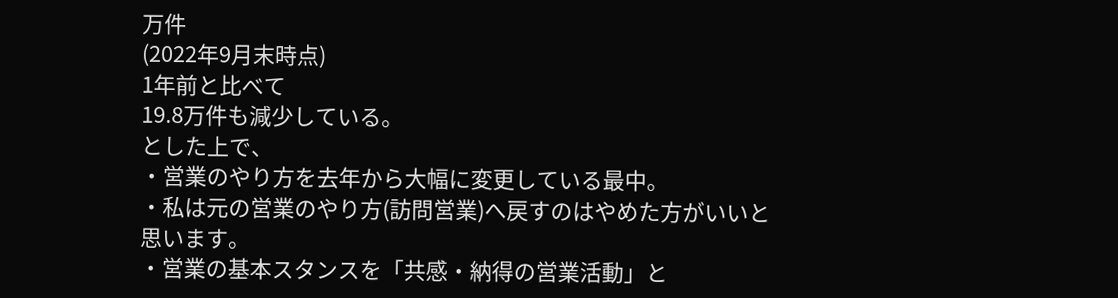万件
(2022年9月末時点)
1年前と比べて
19.8万件も減少している。
とした上で、
・営業のやり方を去年から大幅に変更している最中。
・私は元の営業のやり方(訪問営業)へ戻すのはやめた方がいいと思います。
・営業の基本スタンスを「共感・納得の営業活動」と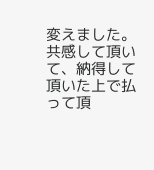変えました。共感して頂いて、納得して頂いた上で払って頂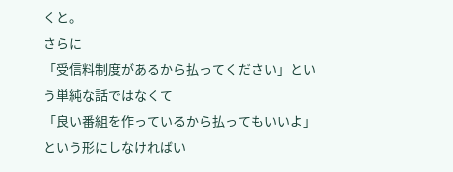くと。
さらに
「受信料制度があるから払ってください」という単純な話ではなくて
「良い番組を作っているから払ってもいいよ」という形にしなければい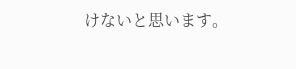けないと思います。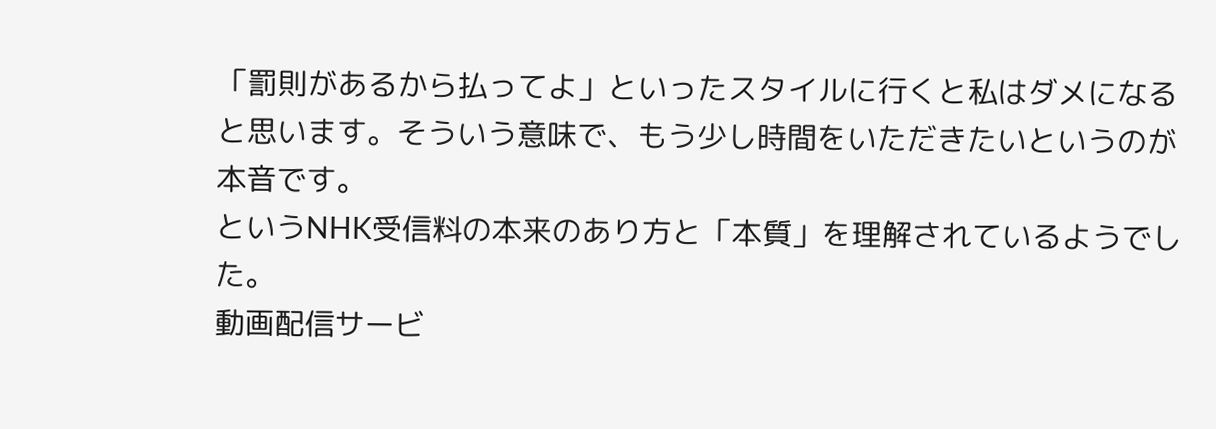「罰則があるから払ってよ」といったスタイルに行くと私はダメになると思います。そういう意味で、もう少し時間をいただきたいというのが本音です。
というNHK受信料の本来のあり方と「本質」を理解されているようでした。
動画配信サービ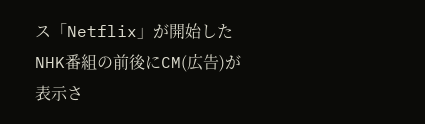ス「Netflix」が開始した
NHK番組の前後にCM(広告)が表示さ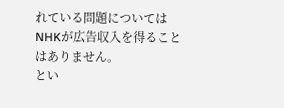れている問題については
NHKが広告収入を得ることはありません。
とい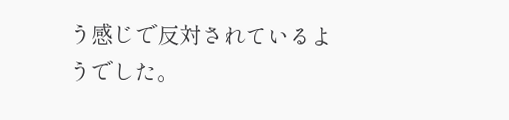う感じで反対されているようでした。